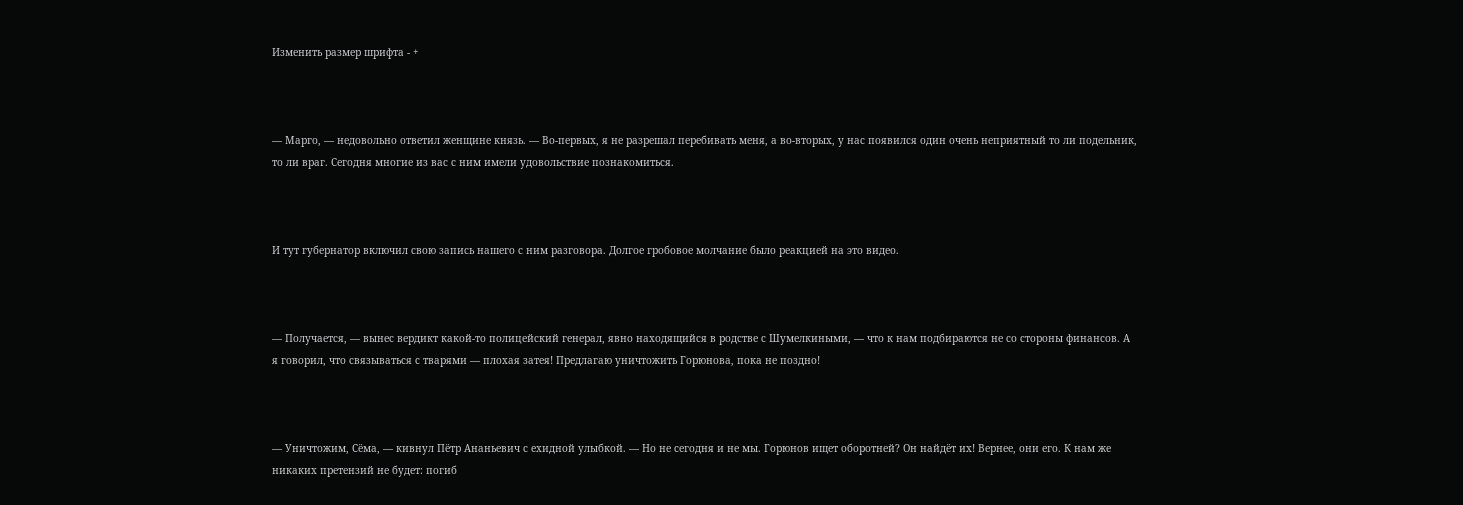Изменить размер шрифта - +



— Марго, — недовольно ответил женщине князь. — Во-первых, я не разрешал перебивать меня, а во-вторых, у нас появился один очень неприятный то ли подельник, то ли враг. Сегодня многие из вас с ним имели удовольствие познакомиться.



И тут губернатор включил свою запись нашего с ним разговора. Долгое гробовое молчание было реакцией на это видео.



— Получается, — вынес вердикт какой-то полицейский генерал, явно находящийся в родстве с Шумелкиными, — что к нам подбираются не со стороны финансов. А я говорил, что связываться с тварями — плохая затея! Предлагаю уничтожить Горюнова, пока не поздно!



— Уничтожим, Сёма, — кивнул Пётр Ананьевич с ехидной улыбкой. — Но не сегодня и не мы. Горюнов ищет оборотней? Он найдёт их! Вернее, они его. К нам же никаких претензий не будет: погиб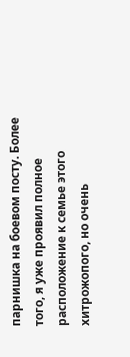парнишка на боевом посту. Более того, я уже проявил полное расположение к семье этого хитрожопого, но очень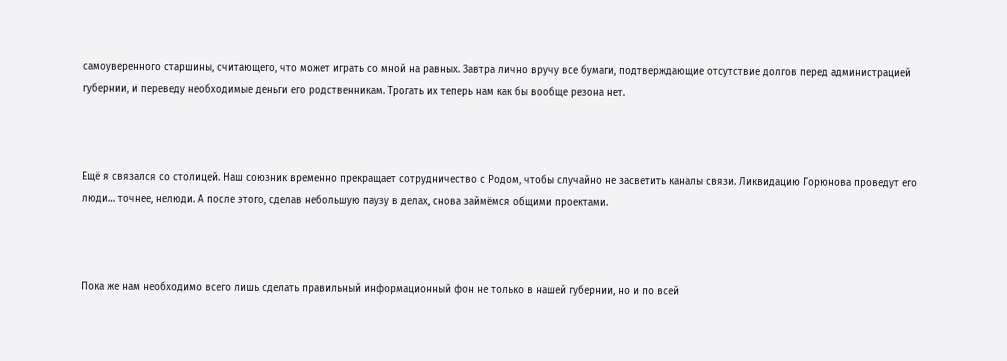самоуверенного старшины, считающего, что может играть со мной на равных. Завтра лично вручу все бумаги, подтверждающие отсутствие долгов перед администрацией губернии, и переведу необходимые деньги его родственникам. Трогать их теперь нам как бы вообще резона нет.



Ещё я связался со столицей. Наш союзник временно прекращает сотрудничество с Родом, чтобы случайно не засветить каналы связи. Ликвидацию Горюнова проведут его люди… точнее, нелюди. А после этого, сделав небольшую паузу в делах, снова займёмся общими проектами.



Пока же нам необходимо всего лишь сделать правильный информационный фон не только в нашей губернии, но и по всей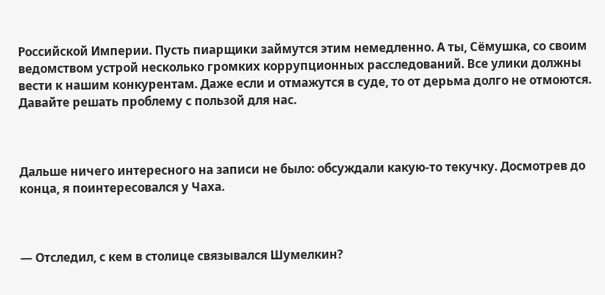Российской Империи. Пусть пиарщики займутся этим немедленно. А ты, Сёмушка, со своим ведомством устрой несколько громких коррупционных расследований. Все улики должны вести к нашим конкурентам. Даже если и отмажутся в суде, то от дерьма долго не отмоются. Давайте решать проблему с пользой для нас.



Дальше ничего интересного на записи не было: обсуждали какую-то текучку. Досмотрев до конца, я поинтересовался у Чаха.



— Отследил, с кем в столице связывался Шумелкин?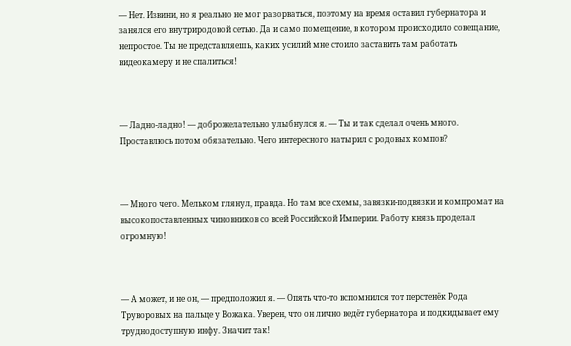— Нет. Извини, но я реально не мог разорваться, поэтому на время оставил губернатора и занялся его внутриродовой сетью. Да и само помещение, в котором происходило совещание, непростое. Ты не представляешь, каких усилий мне стоило заставить там работать видеокамеру и не спалиться!



— Ладно-ладно! — доброжелательно улыбнулся я. — Ты и так сделал очень много. Проставлюсь потом обязательно. Чего интересного натырил с родовых компов?



— Много чего. Мельком глянул, правда. Но там все схемы, завязки-подвязки и компромат на высокопоставленных чиновников со всей Российской Империи. Работу князь проделал огромную!



— А может, и не он, — предположил я. — Опять что-то вспомнился тот перстенёк Рода Труворовых на пальце у Вожака. Уверен, что он лично ведёт губернатора и подкидывает ему труднодоступную инфу. Значит так!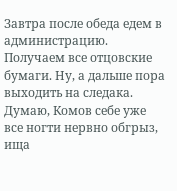Завтра после обеда едем в администрацию. Получаем все отцовские бумаги. Ну, а дальше пора выходить на следака. Думаю, Комов себе уже все ногти нервно обгрыз, ища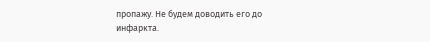пропажу. Не будем доводить его до инфаркта.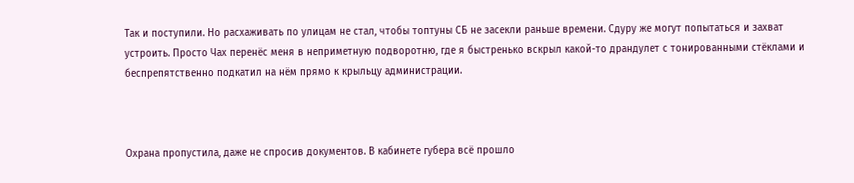Так и поступили. Но расхаживать по улицам не стал, чтобы топтуны СБ не засекли раньше времени. Сдуру же могут попытаться и захват устроить. Просто Чах перенёс меня в неприметную подворотню, где я быстренько вскрыл какой-то драндулет с тонированными стёклами и беспрепятственно подкатил на нём прямо к крыльцу администрации.



Охрана пропустила, даже не спросив документов. В кабинете губера всё прошло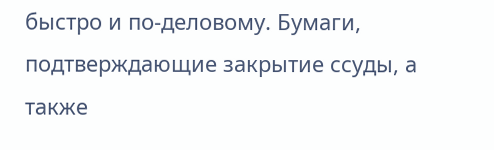быстро и по-деловому. Бумаги, подтверждающие закрытие ссуды, а также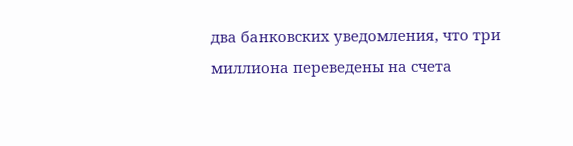два банковских уведомления, что три миллиона переведены на счета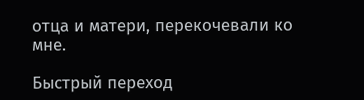отца и матери, перекочевали ко мне.

Быстрый переход